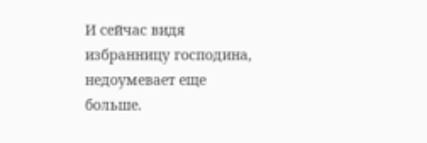И сейчас видя избранницу господина, недоумевает еще больше.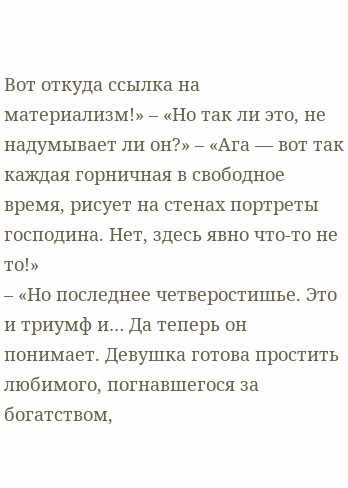Вот откуда ссылка на материализм!» – «Но так ли это, не надумывает ли он?» – «Ага — вот так каждая горничная в свободное время, рисует на стенах портреты господина. Нет, здесь явно что-то не то!»
– «Но последнее четверостишье. Это и триумф и… Да теперь он понимает. Девушка готова простить любимого, погнавшегося за богатством,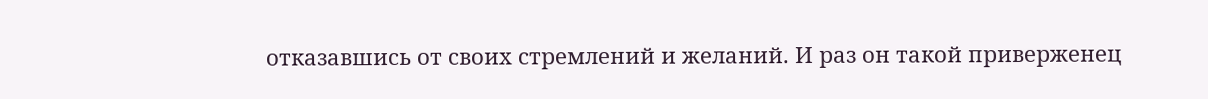отказавшись от своих стремлений и желаний. И раз он такой приверженец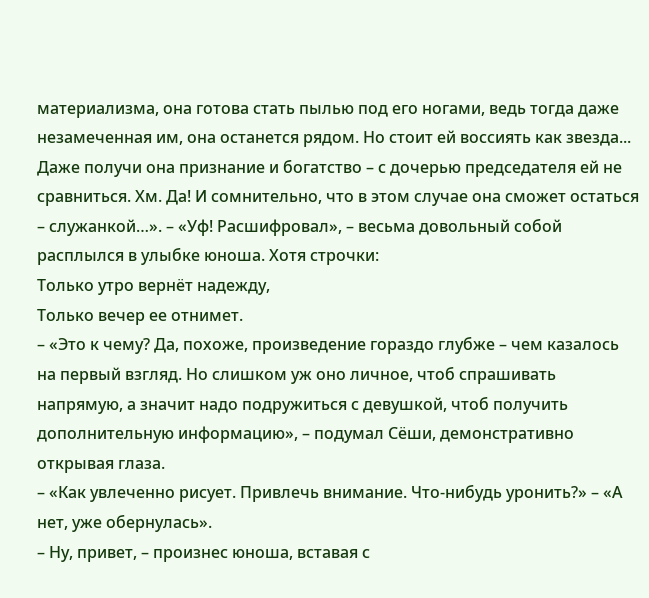материализма, она готова стать пылью под его ногами, ведь тогда даже незамеченная им, она останется рядом. Но стоит ей воссиять как звезда... Даже получи она признание и богатство – с дочерью председателя ей не сравниться. Хм. Да! И сомнительно, что в этом случае она сможет остаться – служанкой…». – «Уф! Расшифровал», – весьма довольный собой расплылся в улыбке юноша. Хотя строчки:
Только утро вернёт надежду,
Только вечер ее отнимет.
– «Это к чему? Да, похоже, произведение гораздо глубже – чем казалось на первый взгляд. Но слишком уж оно личное, чтоб спрашивать напрямую, а значит надо подружиться с девушкой, чтоб получить дополнительную информацию», – подумал Сёши, демонстративно открывая глаза.
– «Как увлеченно рисует. Привлечь внимание. Что-нибудь уронить?» – «А нет, уже обернулась».
– Ну, привет, – произнес юноша, вставая с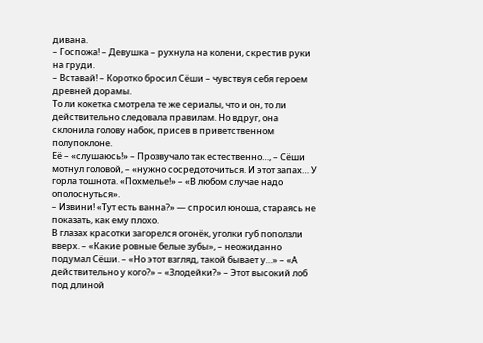дивана.
– Госпожа! – Девушка – рухнула на колени, скрестив руки на груди.
– Вставай! – Коротко бросил Сёши – чувствуя себя героем древней дорамы.
То ли кокетка смотрела те же сериалы, что и он, то ли действительно следовала правилам. Но вдруг, она склонила голову набок, присев в приветственном полупоклоне.
Её – «слушаюсь!» – Прозвучало так естественно…, – Сёши мотнул головой, – «нужно сосредоточиться. И этот запах… У горла тошнота. «Похмелье!» – «В любом случае надо ополоснуться».
– Извини! «Тут есть ванна?» — спросил юноша, стараясь не показать, как ему плохо.
В глазах красотки загорелся огонёк, уголки губ поползли вверх. – «Какие ровные белые зубы», – неожиданно подумал Сёши. – «Но этот взгляд, такой бывает у…» – «А действительно у кого?» – «Злодейки?» – Этот высокий лоб под длиной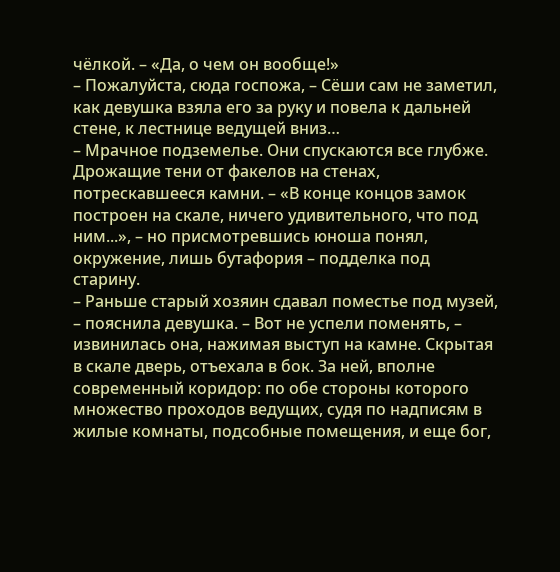чёлкой. – «Да, о чем он вообще!»
– Пожалуйста, сюда госпожа, – Сёши сам не заметил, как девушка взяла его за руку и повела к дальней стене, к лестнице ведущей вниз…
– Мрачное подземелье. Они спускаются все глубже. Дрожащие тени от факелов на стенах, потрескавшееся камни. – «В конце концов замок построен на скале, ничего удивительного, что под ним...», – но присмотревшись юноша понял, окружение, лишь бутафория – подделка под старину.
– Раньше старый хозяин сдавал поместье под музей, – пояснила девушка. – Вот не успели поменять, – извинилась она, нажимая выступ на камне. Скрытая в скале дверь, отъехала в бок. За ней, вполне современный коридор: по обе стороны которого множество проходов ведущих, судя по надписям в жилые комнаты, подсобные помещения, и еще бог,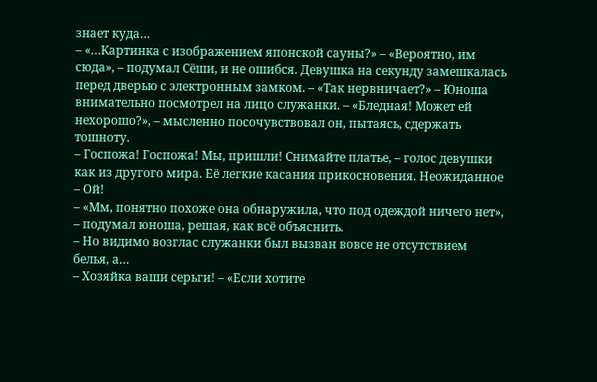знает куда…
– «…Картинка с изображением японской сауны?» – «Вероятно, им сюда», – подумал Сёши, и не ошибся. Девушка на секунду замешкалась перед дверью с электронным замком. – «Так нервничает?» – Юноша внимательно посмотрел на лицо служанки. – «Бледная! Может ей нехорошо?», – мысленно посочувствовал он, пытаясь, сдержать тошноту.
– Госпожа! Госпожа! Мы, пришли! Снимайте платье, – голос девушки как из другого мира. Её легкие касания прикосновения. Неожиданное – Ой!
– «Мм, понятно похоже она обнаружила, что под одеждой ничего нет», – подумал юноша, решая, как всё объяснить.
– Но видимо возглас служанки был вызван вовсе не отсутствием белья, а…
– Хозяйка ваши серьги! – «Если хотите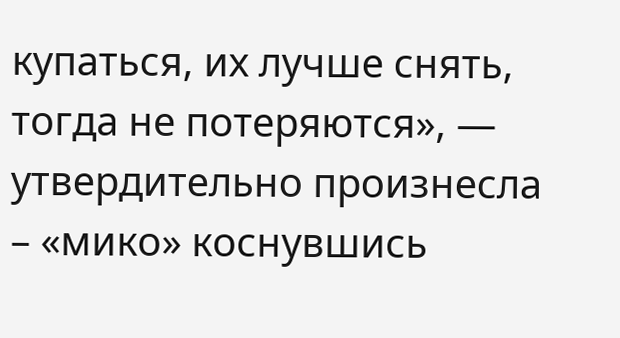купаться, их лучше снять, тогда не потеряются», — утвердительно произнесла – «мико» коснувшись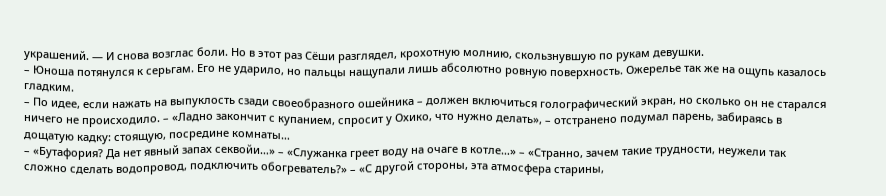украшений. — И снова возглас боли. Но в этот раз Сёши разглядел, крохотную молнию, скользнувшую по рукам девушки.
– Юноша потянулся к серьгам. Его не ударило, но пальцы нащупали лишь абсолютно ровную поверхность. Ожерелье так же на ощупь казалось гладким.
– По идее, если нажать на выпуклость сзади своеобразного ошейника – должен включиться голографический экран, но сколько он не старался ничего не происходило. – «Ладно закончит с купанием, спросит у Охико, что нужно делать», – отстранено подумал парень, забираясь в дощатую кадку: стоящую, посредине комнаты…
– «Бутафория? Да нет явный запах секвойи…» – «Служанка греет воду на очаге в котле…» – «Странно, зачем такие трудности, неужели так сложно сделать водопровод, подключить обогреватель?» – «С другой стороны, эта атмосфера старины,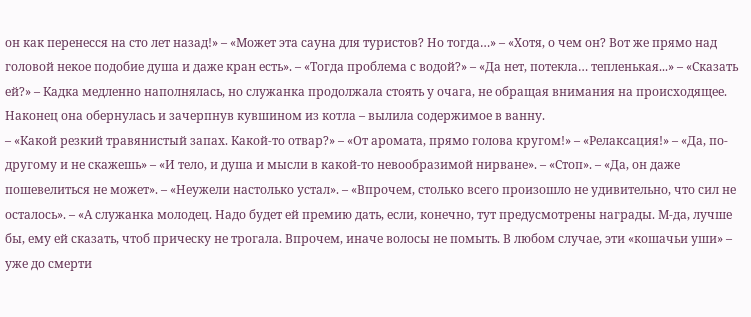он как перенесся на сто лет назад!» – «Может эта сауна для туристов? Но тогда…» – «Хотя, о чем он? Вот же прямо над головой некое подобие душа и даже кран есть». – «Тогда проблема с водой?» – «Да нет, потекла… тепленькая...» – «Сказать ей?» – Кадка медленно наполнялась, но служанка продолжала стоять у очага, не обращая внимания на происходящее. Наконец она обернулась и зачерпнув кувшином из котла – вылила содержимое в ванну.
– «Какой резкий травянистый запах. Какой-то отвар?» – «От аромата, прямо голова кругом!» – «Релаксация!» – «Да, по-другому и не скажешь» – «И тело, и душа и мысли в какой-то невообразимой нирване». – «Стоп». – «Да, он даже пошевелиться не может». – «Неужели настолько устал». – «Впрочем, столько всего произошло не удивительно, что сил не осталось». – «А служанка молодец. Надо будет ей премию дать, если, конечно, тут предусмотрены награды. М-да, лучше бы, ему ей сказать, чтоб прическу не трогала. Впрочем, иначе волосы не помыть. В любом случае, эти «кошачьи уши» – уже до смерти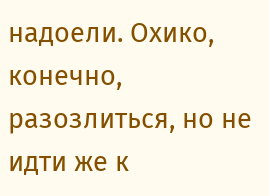надоели. Охико, конечно, разозлиться, но не идти же к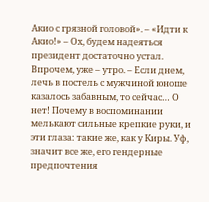Акио с грязной головой». – «Идти к Акио!» – Ох, будем надеяться президент достаточно устал. Впрочем, уже – утро. – Если днем, лечь в постель с мужчиной юноше казалось забавным, то сейчас… О нет! Почему в воспоминании мелькают сильные крепкие руки, и эти глаза: такие же, как у Киры. Уф, значит все же, его гендерные предпочтения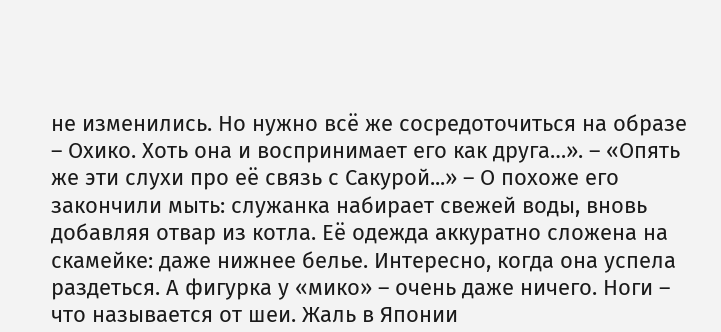не изменились. Но нужно всё же сосредоточиться на образе – Охико. Хоть она и воспринимает его как друга…». – «Опять же эти слухи про её связь с Сакурой...» – О похоже его закончили мыть: служанка набирает свежей воды, вновь добавляя отвар из котла. Её одежда аккуратно сложена на скамейке: даже нижнее белье. Интересно, когда она успела раздеться. А фигурка у «мико» – очень даже ничего. Ноги – что называется от шеи. Жаль в Японии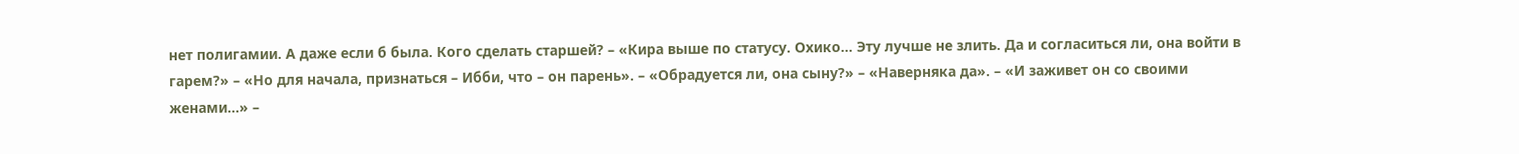нет полигамии. А даже если б была. Кого сделать старшей? – «Кира выше по статусу. Охико… Эту лучше не злить. Да и согласиться ли, она войти в гарем?» – «Но для начала, признаться – Ибби, что – он парень». – «Обрадуется ли, она сыну?» – «Наверняка да». – «И заживет он со своими женами...» –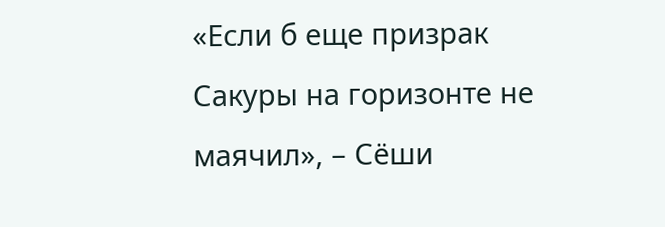«Если б еще призрак Сакуры на горизонте не маячил», – Сёши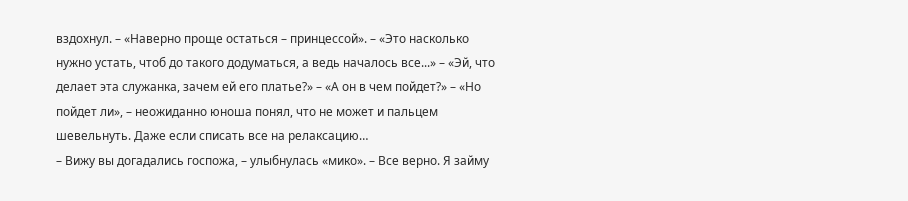вздохнул. – «Наверно проще остаться – принцессой». – «Это насколько нужно устать, чтоб до такого додуматься, а ведь началось все...» – «Эй, что делает эта служанка, зачем ей его платье?» – «А он в чем пойдет?» – «Но пойдет ли», – неожиданно юноша понял, что не может и пальцем шевельнуть. Даже если списать все на релаксацию…
– Вижу вы догадались госпожа, – улыбнулась «мико». – Все верно. Я займу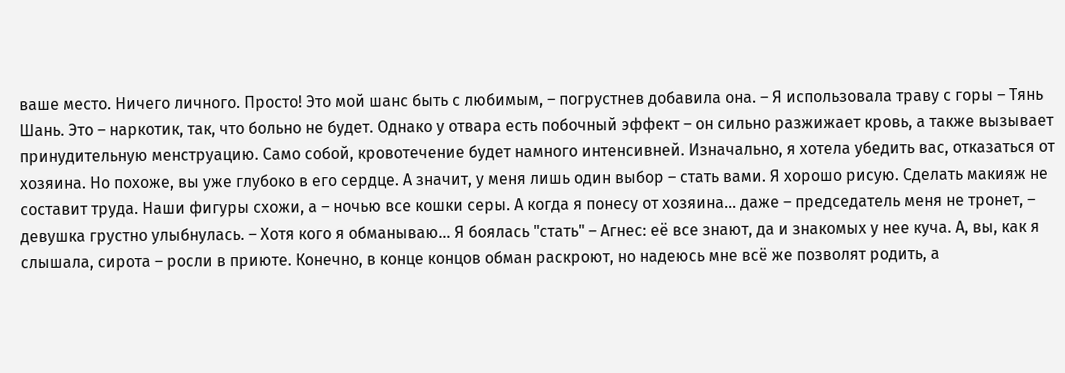ваше место. Ничего личного. Просто! Это мой шанс быть с любимым, – погрустнев добавила она. – Я использовала траву с горы – Тянь Шань. Это – наркотик, так, что больно не будет. Однако у отвара есть побочный эффект – он сильно разжижает кровь, а также вызывает принудительную менструацию. Само собой, кровотечение будет намного интенсивней. Изначально, я хотела убедить вас, отказаться от хозяина. Но похоже, вы уже глубоко в его сердце. А значит, у меня лишь один выбор – стать вами. Я хорошо рисую. Сделать макияж не составит труда. Наши фигуры схожи, а – ночью все кошки серы. А когда я понесу от хозяина… даже – председатель меня не тронет, – девушка грустно улыбнулась. – Хотя кого я обманываю… Я боялась "стать" – Агнес: её все знают, да и знакомых у нее куча. А, вы, как я слышала, сирота – росли в приюте. Конечно, в конце концов обман раскроют, но надеюсь мне всё же позволят родить, а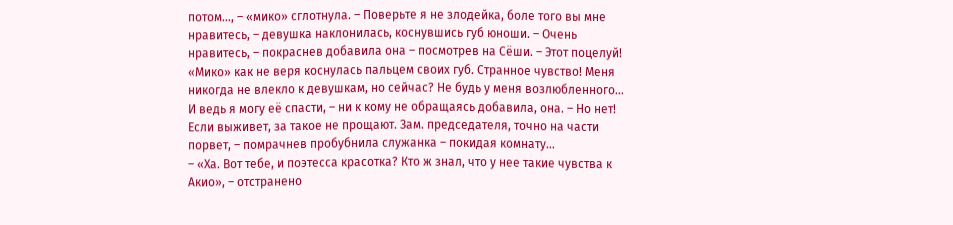потом…, – «мико» сглотнула. – Поверьте я не злодейка, боле того вы мне нравитесь, – девушка наклонилась, коснувшись губ юноши. – Очень нравитесь, – покраснев добавила она – посмотрев на Сёши. – Этот поцелуй! «Мико» как не веря коснулась пальцем своих губ. Странное чувство! Меня никогда не влекло к девушкам, но сейчас? Не будь у меня возлюбленного… И ведь я могу её спасти, – ни к кому не обращаясь добавила, она. – Но нет! Если выживет, за такое не прощают. Зам. председателя, точно на части порвет, – помрачнев пробубнила служанка – покидая комнату…
– «Ха. Вот тебе, и поэтесса красотка? Кто ж знал, что у нее такие чувства к Акио», – отстранено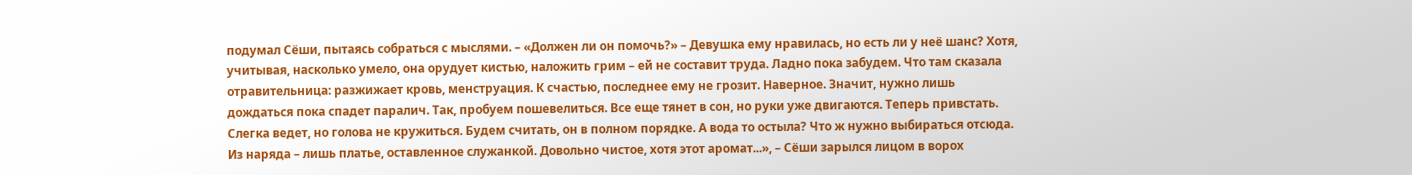подумал Сёши, пытаясь собраться с мыслями. – «Должен ли он помочь?» – Девушка ему нравилась, но есть ли у неё шанс? Хотя, учитывая, насколько умело, она орудует кистью, наложить грим – ей не составит труда. Ладно пока забудем. Что там сказала отравительница: разжижает кровь, менструация. К счастью, последнее ему не грозит. Наверное. Значит, нужно лишь дождаться пока спадет паралич. Так, пробуем пошевелиться. Все еще тянет в сон, но руки уже двигаются. Теперь привстать. Слегка ведет, но голова не кружиться. Будем считать, он в полном порядке. А вода то остыла? Что ж нужно выбираться отсюда. Из наряда – лишь платье, оставленное служанкой. Довольно чистое, хотя этот аромат...», – Сёши зарылся лицом в ворох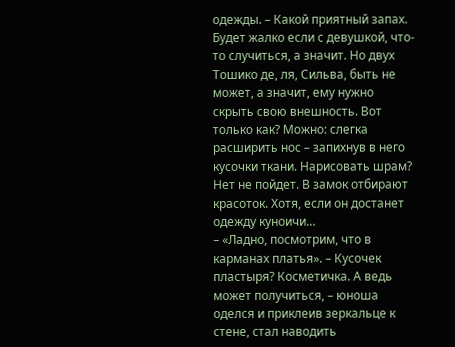одежды. – Какой приятный запах. Будет жалко если с девушкой, что-то случиться, а значит. Но двух Тошико де, ля, Сильва, быть не может, а значит, ему нужно скрыть свою внешность. Вот только как? Можно: слегка расширить нос – запихнув в него кусочки ткани. Нарисовать шрам? Нет не пойдет. В замок отбирают красоток. Хотя, если он достанет одежду куноичи…
– «Ладно, посмотрим, что в карманах платья». – Кусочек пластыря? Косметичка. А ведь может получиться, – юноша оделся и приклеив зеркальце к стене, стал наводить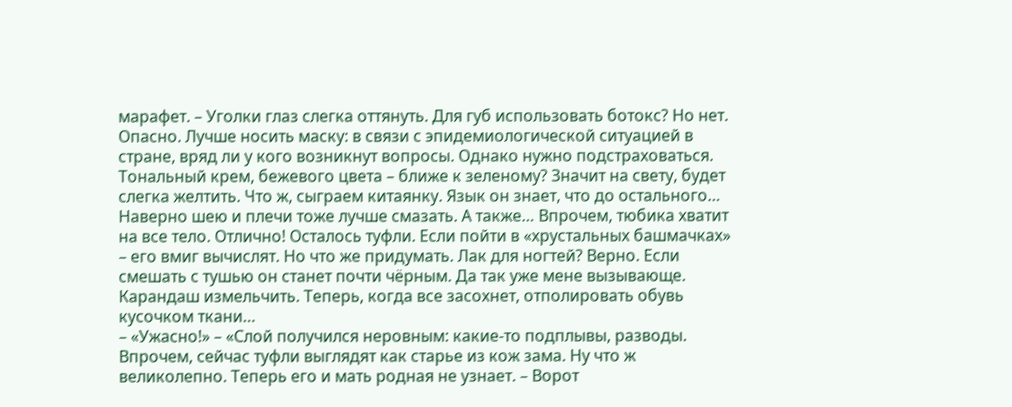марафет. – Уголки глаз слегка оттянуть. Для губ использовать ботокс? Но нет. Опасно. Лучше носить маску: в связи с эпидемиологической ситуацией в стране, вряд ли у кого возникнут вопросы. Однако нужно подстраховаться. Тональный крем, бежевого цвета – ближе к зеленому? Значит на свету, будет слегка желтить. Что ж, сыграем китаянку. Язык он знает, что до остального… Наверно шею и плечи тоже лучше смазать. А также… Впрочем, тюбика хватит на все тело. Отлично! Осталось туфли. Если пойти в «хрустальных башмачках» – его вмиг вычислят. Но что же придумать. Лак для ногтей? Верно. Если смешать с тушью он станет почти чёрным. Да так уже мене вызывающе. Карандаш измельчить. Теперь, когда все засохнет, отполировать обувь кусочком ткани…
– «Ужасно!» – «Слой получился неровным: какие-то подплывы, разводы. Впрочем, сейчас туфли выглядят как старье из кож зама. Ну что ж великолепно. Теперь его и мать родная не узнает. – Ворот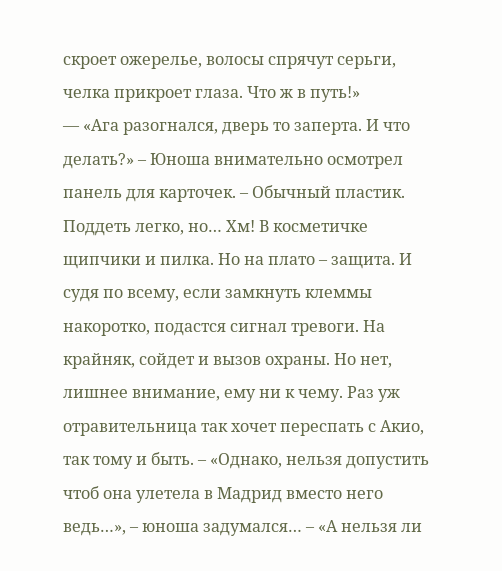скроет ожерелье, волосы спрячут серьги, челка прикроет глаза. Что ж в путь!»
— «Ага разогнался, дверь то заперта. И что делать?» – Юноша внимательно осмотрел панель для карточек. – Обычный пластик. Поддеть легко, но… Хм! В косметичке щипчики и пилка. Но на плато – защита. И судя по всему, если замкнуть клеммы накоротко, подастся сигнал тревоги. На крайняк, сойдет и вызов охраны. Но нет, лишнее внимание, ему ни к чему. Раз уж отравительница так хочет переспать с Акио, так тому и быть. – «Однако, нельзя допустить чтоб она улетела в Мадрид вместо него ведь…», – юноша задумался… – «А нельзя ли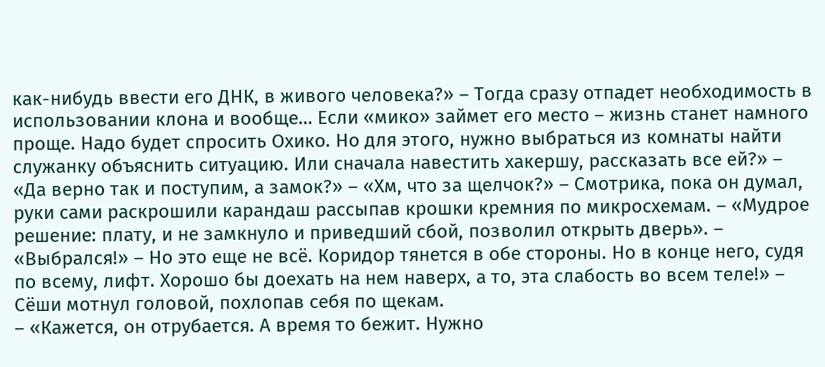как-нибудь ввести его ДНК, в живого человека?» – Тогда сразу отпадет необходимость в использовании клона и вообще… Если «мико» займет его место – жизнь станет намного проще. Надо будет спросить Охико. Но для этого, нужно выбраться из комнаты найти служанку объяснить ситуацию. Или сначала навестить хакершу, рассказать все ей?» – «Да верно так и поступим, а замок?» – «Хм, что за щелчок?» – Смотрика, пока он думал, руки сами раскрошили карандаш рассыпав крошки кремния по микросхемам. – «Мудрое решение: плату, и не замкнуло и приведший сбой, позволил открыть дверь». – «Выбрался!» – Но это еще не всё. Коридор тянется в обе стороны. Но в конце него, судя по всему, лифт. Хорошо бы доехать на нем наверх, а то, эта слабость во всем теле!» – Сёши мотнул головой, похлопав себя по щекам.
– «Кажется, он отрубается. А время то бежит. Нужно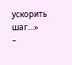ускорить шаг…»
–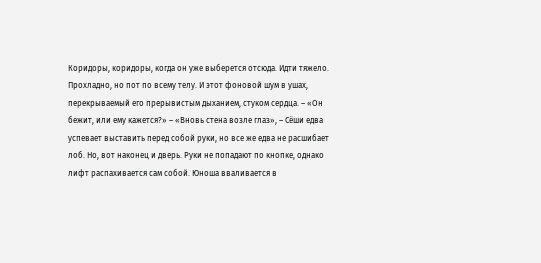Коридоры, коридоры, когда он уже выберется отсюда. Идти тяжело. Прохладно, но пот по всему телу. И этот фоновой шум в ушах, перекрываемый его прерывистым дыханием, стуком сердца. – «Он бежит, или ему кажется?» – «Вновь стена возле глаз», – Сёши едва успевает выставить перед собой руки, но все же едва не расшибает лоб. Но, вот наконец и дверь. Руки не попадают по кнопке, однако лифт распахивается сам собой. Юноша вваливается в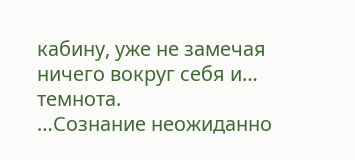кабину, уже не замечая ничего вокруг себя и… темнота.
…Сознание неожиданно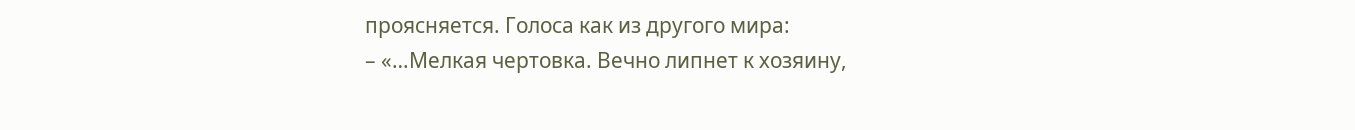проясняется. Голоса как из другого мира:
– «…Мелкая чертовка. Вечно липнет к хозяину,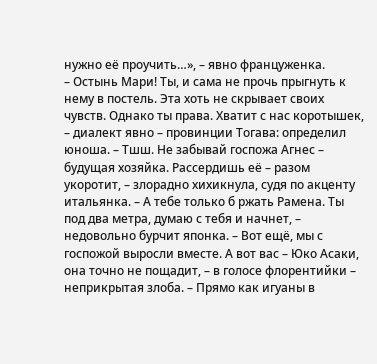нужно её проучить…», – явно француженка.
– Остынь Мари! Ты, и сама не прочь прыгнуть к нему в постель. Эта хоть не скрывает своих чувств. Однако ты права. Хватит с нас коротышек, – диалект явно – провинции Тогава: определил юноша. – Тшш. Не забывай госпожа Агнес – будущая хозяйка. Рассердишь её – разом укоротит, – злорадно хихикнула, судя по акценту итальянка. – А тебе только б ржать Рамена. Ты под два метра, думаю с тебя и начнет, – недовольно бурчит японка. – Вот ещё, мы с госпожой выросли вместе. А вот вас – Юко Асаки, она точно не пощадит, – в голосе флорентийки – неприкрытая злоба. – Прямо как игуаны в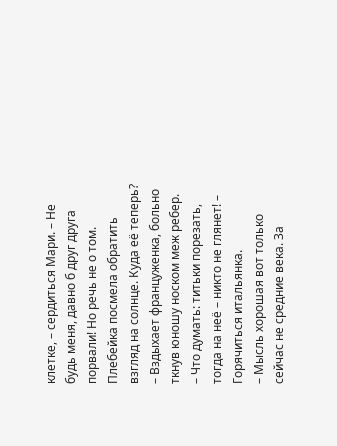клетке, – сердиться Мари. – Не будь меня, давно б друг друга порвали! Но речь не о том. Плебейка посмела обратить взгляд на солнце. Куда её теперь? – Вздыхает француженка, больно ткнув юношу носком меж ребер.
– Что думать: титьки порезать, тогда на неё – никто не глянет! – Горячиться итальянка.
– Мысль хорошая вот только сейчас не средние века. За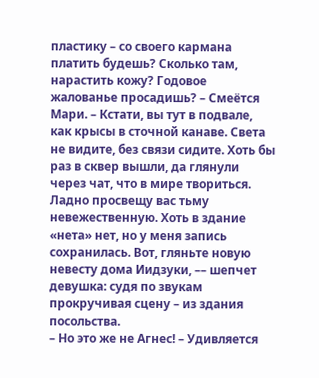пластику – со своего кармана платить будешь? Сколько там, нарастить кожу? Годовое жалованье просадишь? – Смеётся Мари. – Кстати, вы тут в подвале, как крысы в сточной канаве. Света не видите, без связи сидите. Хоть бы раз в сквер вышли, да глянули через чат, что в мире твориться. Ладно просвещу вас тьму невежественную. Хоть в здание «нета» нет, но у меня запись сохранилась. Вот, гляньте новую невесту дома Иидзуки, –– шепчет девушка: судя по звукам прокручивая сцену – из здания посольства.
– Но это же не Агнес! – Удивляется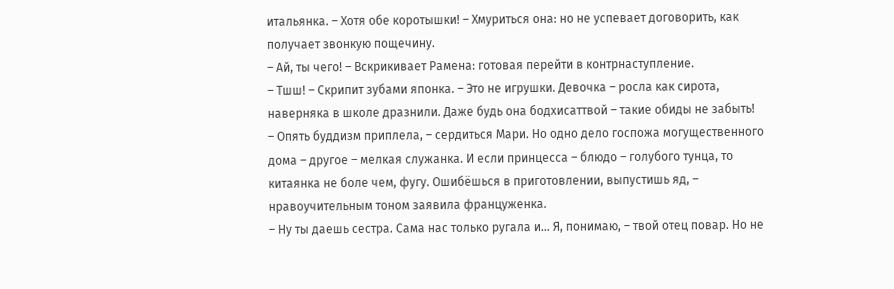итальянка. – Хотя обе коротышки! – Хмуриться она: но не успевает договорить, как получает звонкую пощечину.
– Ай, ты чего! – Вскрикивает Рамена: готовая перейти в контрнаступление.
– Тшш! – Скрипит зубами японка. – Это не игрушки. Девочка – росла как сирота, наверняка в школе дразнили. Даже будь она бодхисаттвой – такие обиды не забыть!
– Опять буддизм приплела, – сердиться Мари. Но одно дело госпожа могущественного дома – другое – мелкая служанка. И если принцесса – блюдо – голубого тунца, то китаянка не боле чем, фугу. Ошибёшься в приготовлении, выпустишь яд, – нравоучительным тоном заявила француженка.
– Ну ты даешь сестра. Сама нас только ругала и… Я, понимаю, – твой отец повар. Но не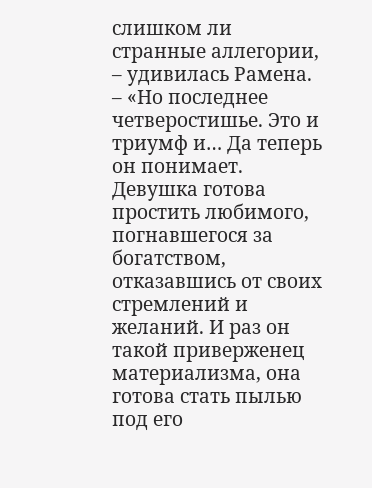слишком ли странные аллегории, – удивилась Рамена.
– «Но последнее четверостишье. Это и триумф и… Да теперь он понимает. Девушка готова простить любимого, погнавшегося за богатством, отказавшись от своих стремлений и желаний. И раз он такой приверженец материализма, она готова стать пылью под его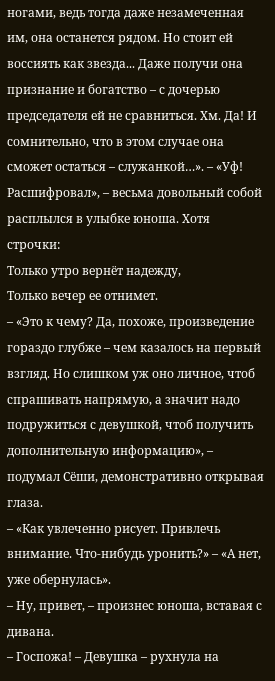ногами, ведь тогда даже незамеченная им, она останется рядом. Но стоит ей воссиять как звезда... Даже получи она признание и богатство – с дочерью председателя ей не сравниться. Хм. Да! И сомнительно, что в этом случае она сможет остаться – служанкой…». – «Уф! Расшифровал», – весьма довольный собой расплылся в улыбке юноша. Хотя строчки:
Только утро вернёт надежду,
Только вечер ее отнимет.
– «Это к чему? Да, похоже, произведение гораздо глубже – чем казалось на первый взгляд. Но слишком уж оно личное, чтоб спрашивать напрямую, а значит надо подружиться с девушкой, чтоб получить дополнительную информацию», – подумал Сёши, демонстративно открывая глаза.
– «Как увлеченно рисует. Привлечь внимание. Что-нибудь уронить?» – «А нет, уже обернулась».
– Ну, привет, – произнес юноша, вставая с дивана.
– Госпожа! – Девушка – рухнула на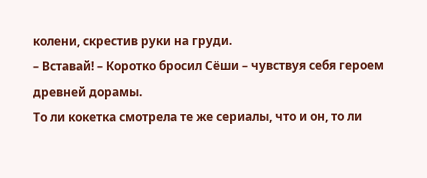колени, скрестив руки на груди.
– Вставай! – Коротко бросил Сёши – чувствуя себя героем древней дорамы.
То ли кокетка смотрела те же сериалы, что и он, то ли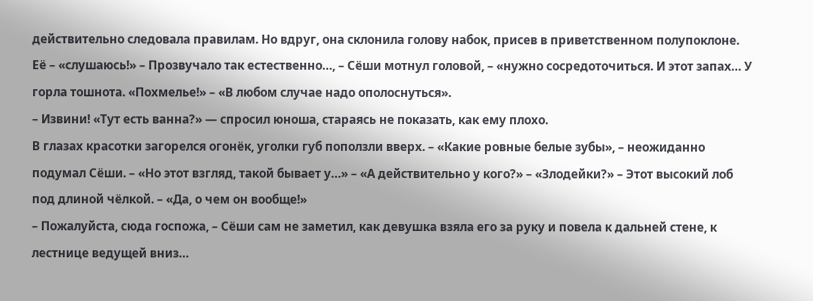действительно следовала правилам. Но вдруг, она склонила голову набок, присев в приветственном полупоклоне.
Её – «слушаюсь!» – Прозвучало так естественно…, – Сёши мотнул головой, – «нужно сосредоточиться. И этот запах… У горла тошнота. «Похмелье!» – «В любом случае надо ополоснуться».
– Извини! «Тут есть ванна?» — спросил юноша, стараясь не показать, как ему плохо.
В глазах красотки загорелся огонёк, уголки губ поползли вверх. – «Какие ровные белые зубы», – неожиданно подумал Сёши. – «Но этот взгляд, такой бывает у…» – «А действительно у кого?» – «Злодейки?» – Этот высокий лоб под длиной чёлкой. – «Да, о чем он вообще!»
– Пожалуйста, сюда госпожа, – Сёши сам не заметил, как девушка взяла его за руку и повела к дальней стене, к лестнице ведущей вниз…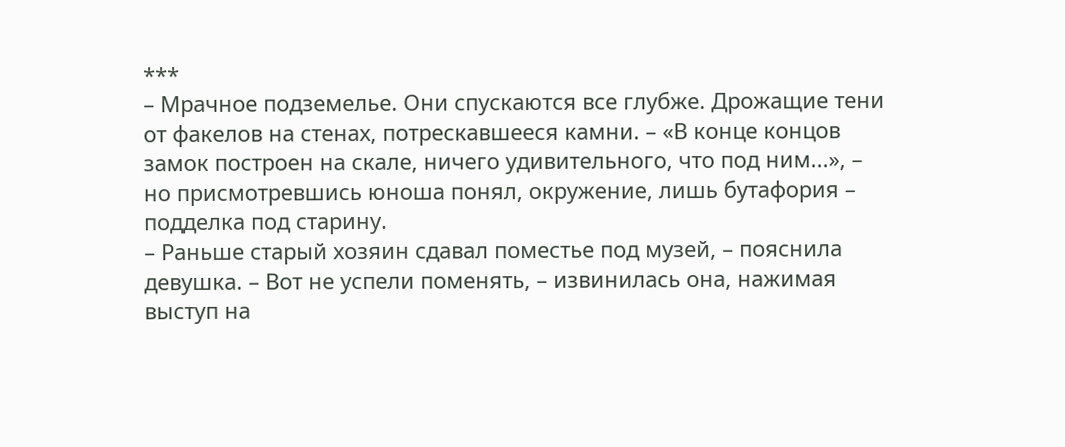***
– Мрачное подземелье. Они спускаются все глубже. Дрожащие тени от факелов на стенах, потрескавшееся камни. – «В конце концов замок построен на скале, ничего удивительного, что под ним...», – но присмотревшись юноша понял, окружение, лишь бутафория – подделка под старину.
– Раньше старый хозяин сдавал поместье под музей, – пояснила девушка. – Вот не успели поменять, – извинилась она, нажимая выступ на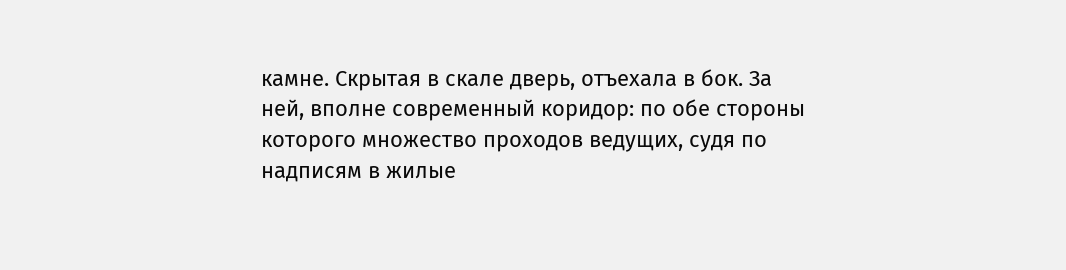камне. Скрытая в скале дверь, отъехала в бок. За ней, вполне современный коридор: по обе стороны которого множество проходов ведущих, судя по надписям в жилые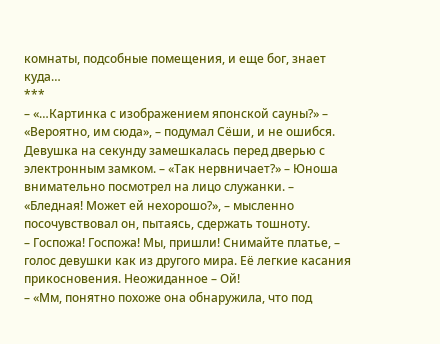комнаты, подсобные помещения, и еще бог, знает куда…
***
– «…Картинка с изображением японской сауны?» – «Вероятно, им сюда», – подумал Сёши, и не ошибся. Девушка на секунду замешкалась перед дверью с электронным замком. – «Так нервничает?» – Юноша внимательно посмотрел на лицо служанки. – «Бледная! Может ей нехорошо?», – мысленно посочувствовал он, пытаясь, сдержать тошноту.
– Госпожа! Госпожа! Мы, пришли! Снимайте платье, – голос девушки как из другого мира. Её легкие касания прикосновения. Неожиданное – Ой!
– «Мм, понятно похоже она обнаружила, что под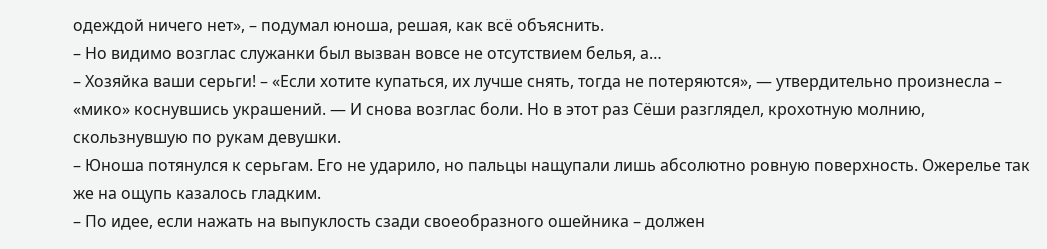одеждой ничего нет», – подумал юноша, решая, как всё объяснить.
– Но видимо возглас служанки был вызван вовсе не отсутствием белья, а…
– Хозяйка ваши серьги! – «Если хотите купаться, их лучше снять, тогда не потеряются», — утвердительно произнесла – «мико» коснувшись украшений. — И снова возглас боли. Но в этот раз Сёши разглядел, крохотную молнию, скользнувшую по рукам девушки.
– Юноша потянулся к серьгам. Его не ударило, но пальцы нащупали лишь абсолютно ровную поверхность. Ожерелье так же на ощупь казалось гладким.
– По идее, если нажать на выпуклость сзади своеобразного ошейника – должен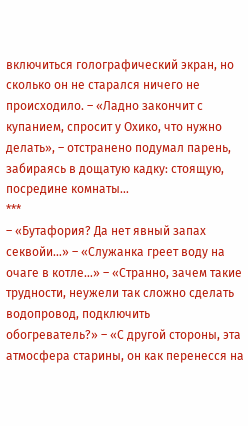включиться голографический экран, но сколько он не старался ничего не происходило. – «Ладно закончит с купанием, спросит у Охико, что нужно делать», – отстранено подумал парень, забираясь в дощатую кадку: стоящую, посредине комнаты…
***
– «Бутафория? Да нет явный запах секвойи…» – «Служанка греет воду на очаге в котле…» – «Странно, зачем такие трудности, неужели так сложно сделать водопровод, подключить обогреватель?» – «С другой стороны, эта атмосфера старины, он как перенесся на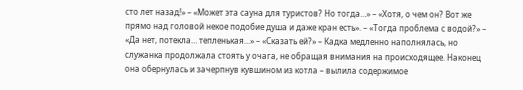сто лет назад!» – «Может эта сауна для туристов? Но тогда…» – «Хотя, о чем он? Вот же прямо над головой некое подобие душа и даже кран есть». – «Тогда проблема с водой?» – «Да нет, потекла… тепленькая...» – «Сказать ей?» – Кадка медленно наполнялась, но служанка продолжала стоять у очага, не обращая внимания на происходящее. Наконец она обернулась и зачерпнув кувшином из котла – вылила содержимое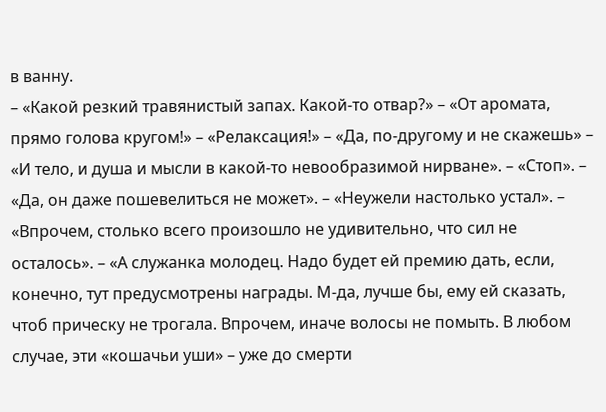в ванну.
– «Какой резкий травянистый запах. Какой-то отвар?» – «От аромата, прямо голова кругом!» – «Релаксация!» – «Да, по-другому и не скажешь» – «И тело, и душа и мысли в какой-то невообразимой нирване». – «Стоп». – «Да, он даже пошевелиться не может». – «Неужели настолько устал». – «Впрочем, столько всего произошло не удивительно, что сил не осталось». – «А служанка молодец. Надо будет ей премию дать, если, конечно, тут предусмотрены награды. М-да, лучше бы, ему ей сказать, чтоб прическу не трогала. Впрочем, иначе волосы не помыть. В любом случае, эти «кошачьи уши» – уже до смерти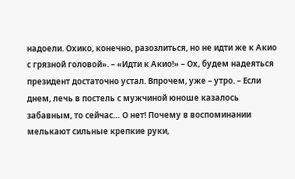надоели. Охико, конечно, разозлиться, но не идти же к Акио с грязной головой». – «Идти к Акио!» – Ох, будем надеяться президент достаточно устал. Впрочем, уже – утро. – Если днем, лечь в постель с мужчиной юноше казалось забавным, то сейчас… О нет! Почему в воспоминании мелькают сильные крепкие руки,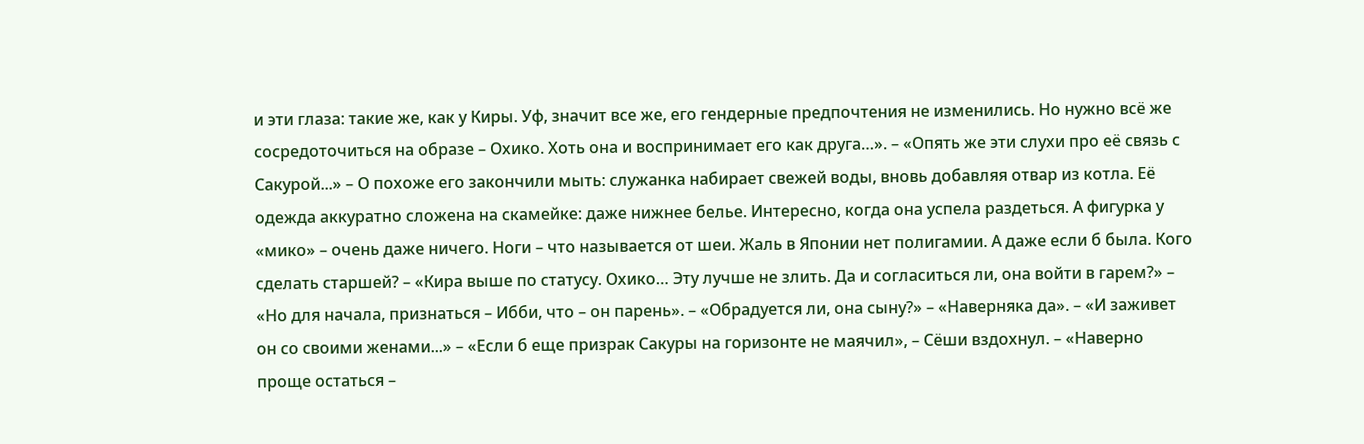и эти глаза: такие же, как у Киры. Уф, значит все же, его гендерные предпочтения не изменились. Но нужно всё же сосредоточиться на образе – Охико. Хоть она и воспринимает его как друга…». – «Опять же эти слухи про её связь с Сакурой...» – О похоже его закончили мыть: служанка набирает свежей воды, вновь добавляя отвар из котла. Её одежда аккуратно сложена на скамейке: даже нижнее белье. Интересно, когда она успела раздеться. А фигурка у «мико» – очень даже ничего. Ноги – что называется от шеи. Жаль в Японии нет полигамии. А даже если б была. Кого сделать старшей? – «Кира выше по статусу. Охико… Эту лучше не злить. Да и согласиться ли, она войти в гарем?» – «Но для начала, признаться – Ибби, что – он парень». – «Обрадуется ли, она сыну?» – «Наверняка да». – «И заживет он со своими женами...» – «Если б еще призрак Сакуры на горизонте не маячил», – Сёши вздохнул. – «Наверно проще остаться –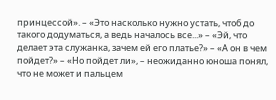принцессой». – «Это насколько нужно устать, чтоб до такого додуматься, а ведь началось все...» – «Эй, что делает эта служанка, зачем ей его платье?» – «А он в чем пойдет?» – «Но пойдет ли», – неожиданно юноша понял, что не может и пальцем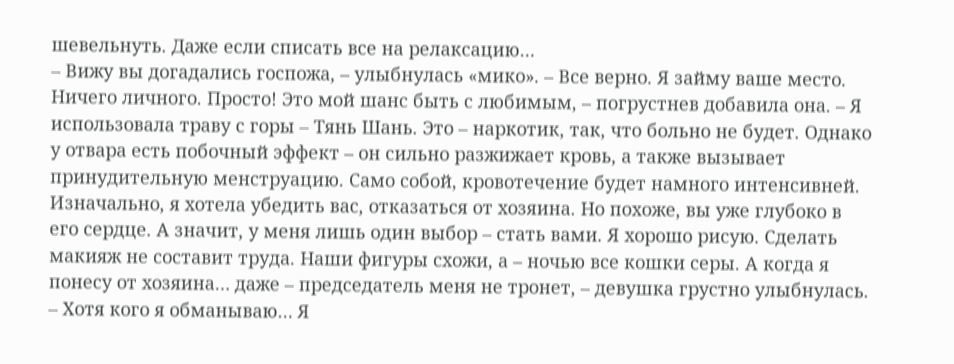шевельнуть. Даже если списать все на релаксацию…
– Вижу вы догадались госпожа, – улыбнулась «мико». – Все верно. Я займу ваше место. Ничего личного. Просто! Это мой шанс быть с любимым, – погрустнев добавила она. – Я использовала траву с горы – Тянь Шань. Это – наркотик, так, что больно не будет. Однако у отвара есть побочный эффект – он сильно разжижает кровь, а также вызывает принудительную менструацию. Само собой, кровотечение будет намного интенсивней. Изначально, я хотела убедить вас, отказаться от хозяина. Но похоже, вы уже глубоко в его сердце. А значит, у меня лишь один выбор – стать вами. Я хорошо рисую. Сделать макияж не составит труда. Наши фигуры схожи, а – ночью все кошки серы. А когда я понесу от хозяина… даже – председатель меня не тронет, – девушка грустно улыбнулась. – Хотя кого я обманываю… Я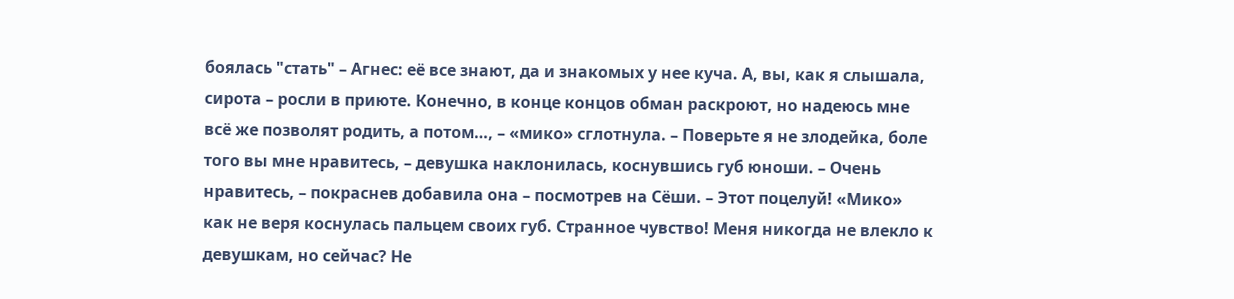боялась "стать" – Агнес: её все знают, да и знакомых у нее куча. А, вы, как я слышала, сирота – росли в приюте. Конечно, в конце концов обман раскроют, но надеюсь мне всё же позволят родить, а потом…, – «мико» сглотнула. – Поверьте я не злодейка, боле того вы мне нравитесь, – девушка наклонилась, коснувшись губ юноши. – Очень нравитесь, – покраснев добавила она – посмотрев на Сёши. – Этот поцелуй! «Мико» как не веря коснулась пальцем своих губ. Странное чувство! Меня никогда не влекло к девушкам, но сейчас? Не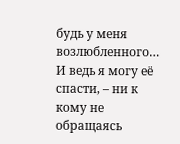будь у меня возлюбленного… И ведь я могу её спасти, – ни к кому не обращаясь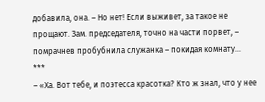добавила, она. – Но нет! Если выживет, за такое не прощают. Зам. председателя, точно на части порвет, – помрачнев пробубнила служанка – покидая комнату…
***
– «Ха. Вот тебе, и поэтесса красотка? Кто ж знал, что у нее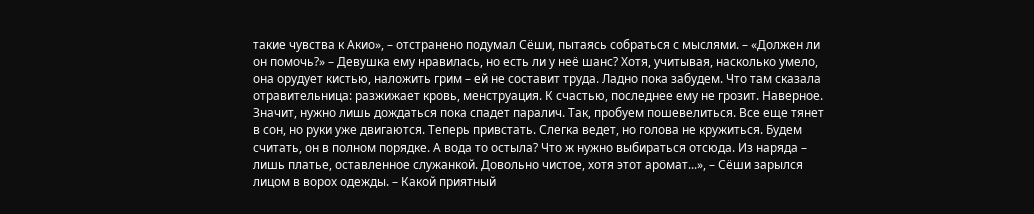такие чувства к Акио», – отстранено подумал Сёши, пытаясь собраться с мыслями. – «Должен ли он помочь?» – Девушка ему нравилась, но есть ли у неё шанс? Хотя, учитывая, насколько умело, она орудует кистью, наложить грим – ей не составит труда. Ладно пока забудем. Что там сказала отравительница: разжижает кровь, менструация. К счастью, последнее ему не грозит. Наверное. Значит, нужно лишь дождаться пока спадет паралич. Так, пробуем пошевелиться. Все еще тянет в сон, но руки уже двигаются. Теперь привстать. Слегка ведет, но голова не кружиться. Будем считать, он в полном порядке. А вода то остыла? Что ж нужно выбираться отсюда. Из наряда – лишь платье, оставленное служанкой. Довольно чистое, хотя этот аромат...», – Сёши зарылся лицом в ворох одежды. – Какой приятный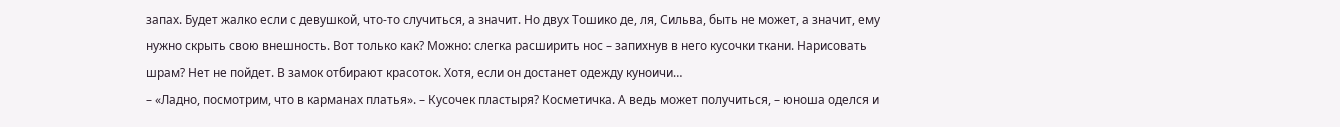запах. Будет жалко если с девушкой, что-то случиться, а значит. Но двух Тошико де, ля, Сильва, быть не может, а значит, ему нужно скрыть свою внешность. Вот только как? Можно: слегка расширить нос – запихнув в него кусочки ткани. Нарисовать шрам? Нет не пойдет. В замок отбирают красоток. Хотя, если он достанет одежду куноичи…
– «Ладно, посмотрим, что в карманах платья». – Кусочек пластыря? Косметичка. А ведь может получиться, – юноша оделся и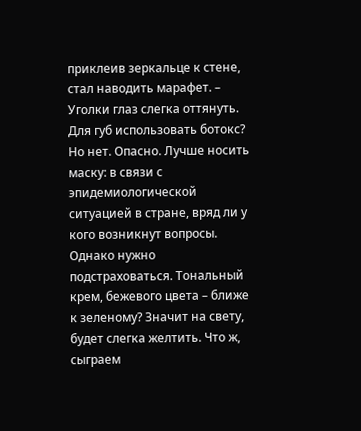приклеив зеркальце к стене, стал наводить марафет. – Уголки глаз слегка оттянуть. Для губ использовать ботокс? Но нет. Опасно. Лучше носить маску: в связи с эпидемиологической ситуацией в стране, вряд ли у кого возникнут вопросы. Однако нужно подстраховаться. Тональный крем, бежевого цвета – ближе к зеленому? Значит на свету, будет слегка желтить. Что ж, сыграем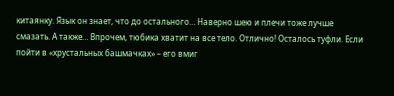китаянку. Язык он знает, что до остального… Наверно шею и плечи тоже лучше смазать. А также… Впрочем, тюбика хватит на все тело. Отлично! Осталось туфли. Если пойти в «хрустальных башмачках» – его вмиг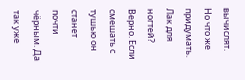вычислят. Но что же придумать. Лак для ногтей? Верно. Если смешать с тушью он станет почти чёрным. Да так уже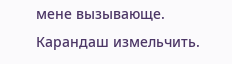мене вызывающе. Карандаш измельчить.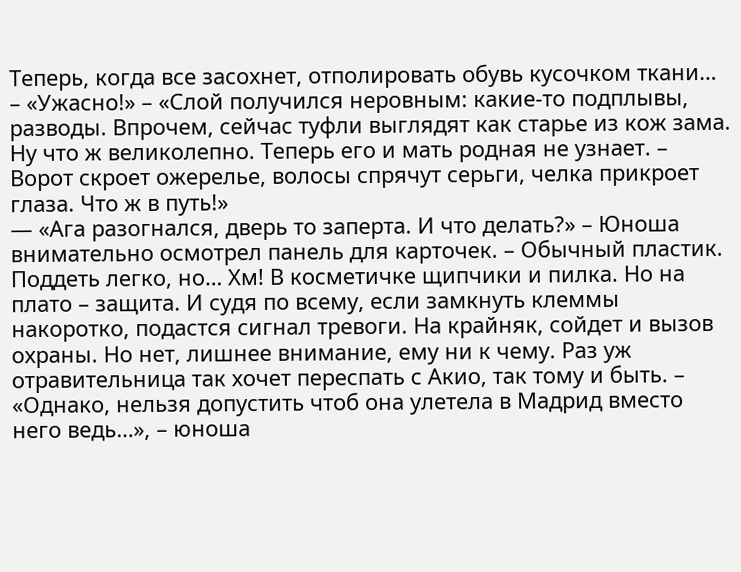Теперь, когда все засохнет, отполировать обувь кусочком ткани…
– «Ужасно!» – «Слой получился неровным: какие-то подплывы, разводы. Впрочем, сейчас туфли выглядят как старье из кож зама. Ну что ж великолепно. Теперь его и мать родная не узнает. – Ворот скроет ожерелье, волосы спрячут серьги, челка прикроет глаза. Что ж в путь!»
— «Ага разогнался, дверь то заперта. И что делать?» – Юноша внимательно осмотрел панель для карточек. – Обычный пластик. Поддеть легко, но… Хм! В косметичке щипчики и пилка. Но на плато – защита. И судя по всему, если замкнуть клеммы накоротко, подастся сигнал тревоги. На крайняк, сойдет и вызов охраны. Но нет, лишнее внимание, ему ни к чему. Раз уж отравительница так хочет переспать с Акио, так тому и быть. – «Однако, нельзя допустить чтоб она улетела в Мадрид вместо него ведь…», – юноша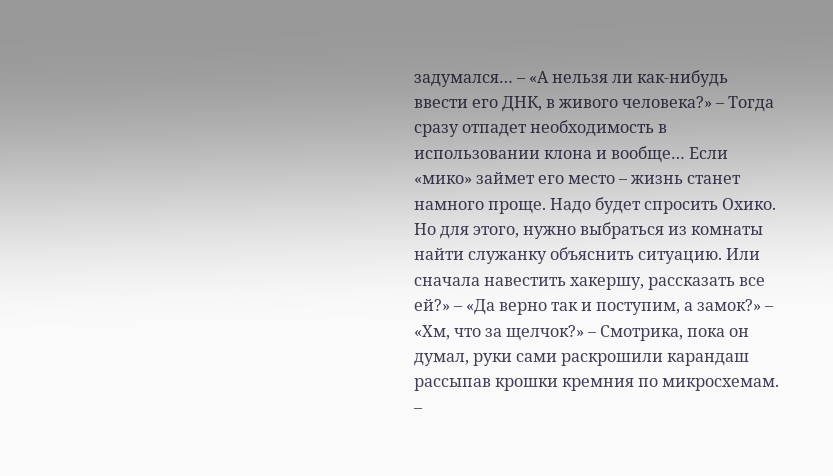задумался… – «А нельзя ли как-нибудь ввести его ДНК, в живого человека?» – Тогда сразу отпадет необходимость в использовании клона и вообще… Если «мико» займет его место – жизнь станет намного проще. Надо будет спросить Охико. Но для этого, нужно выбраться из комнаты найти служанку объяснить ситуацию. Или сначала навестить хакершу, рассказать все ей?» – «Да верно так и поступим, а замок?» – «Хм, что за щелчок?» – Смотрика, пока он думал, руки сами раскрошили карандаш рассыпав крошки кремния по микросхемам. –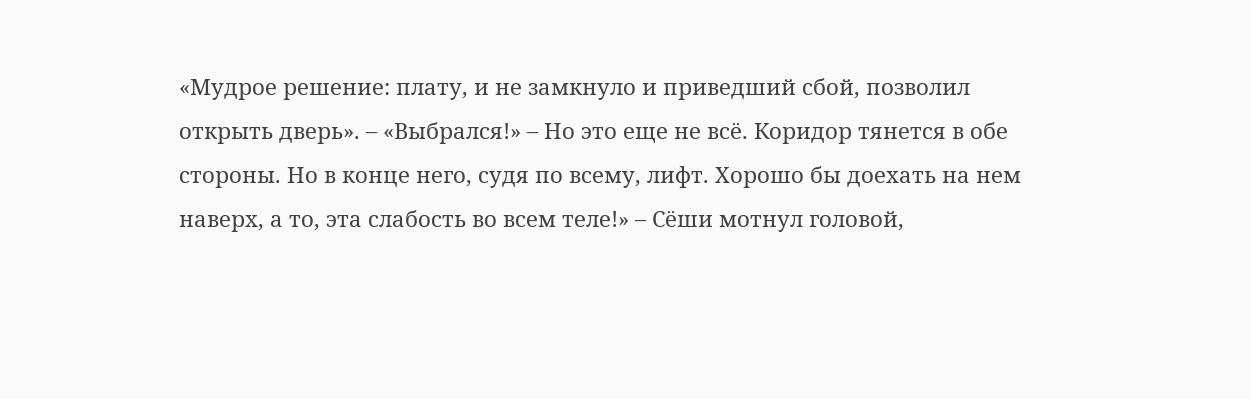«Мудрое решение: плату, и не замкнуло и приведший сбой, позволил открыть дверь». – «Выбрался!» – Но это еще не всё. Коридор тянется в обе стороны. Но в конце него, судя по всему, лифт. Хорошо бы доехать на нем наверх, а то, эта слабость во всем теле!» – Сёши мотнул головой,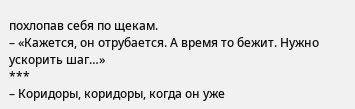похлопав себя по щекам.
– «Кажется, он отрубается. А время то бежит. Нужно ускорить шаг…»
***
– Коридоры, коридоры, когда он уже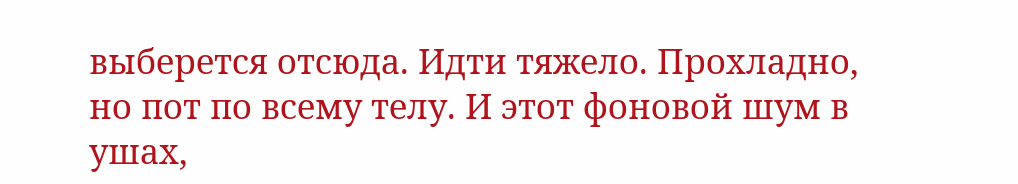выберется отсюда. Идти тяжело. Прохладно, но пот по всему телу. И этот фоновой шум в ушах,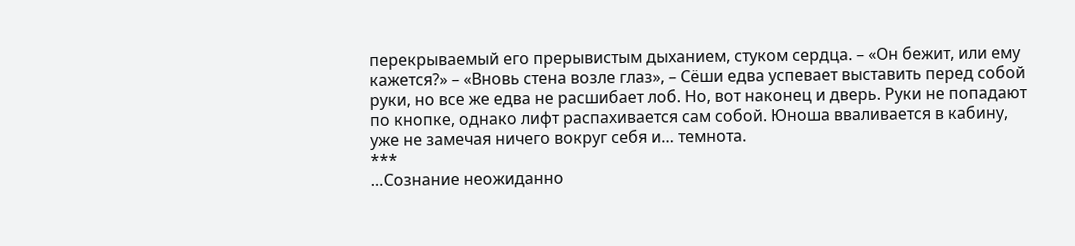перекрываемый его прерывистым дыханием, стуком сердца. – «Он бежит, или ему кажется?» – «Вновь стена возле глаз», – Сёши едва успевает выставить перед собой руки, но все же едва не расшибает лоб. Но, вот наконец и дверь. Руки не попадают по кнопке, однако лифт распахивается сам собой. Юноша вваливается в кабину, уже не замечая ничего вокруг себя и… темнота.
***
…Сознание неожиданно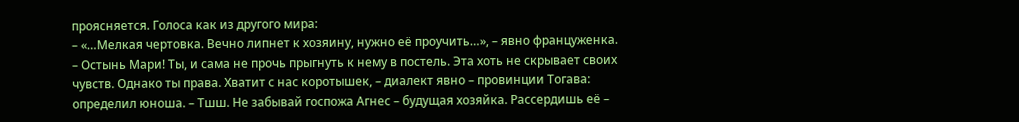проясняется. Голоса как из другого мира:
– «…Мелкая чертовка. Вечно липнет к хозяину, нужно её проучить…», – явно француженка.
– Остынь Мари! Ты, и сама не прочь прыгнуть к нему в постель. Эта хоть не скрывает своих чувств. Однако ты права. Хватит с нас коротышек, – диалект явно – провинции Тогава: определил юноша. – Тшш. Не забывай госпожа Агнес – будущая хозяйка. Рассердишь её –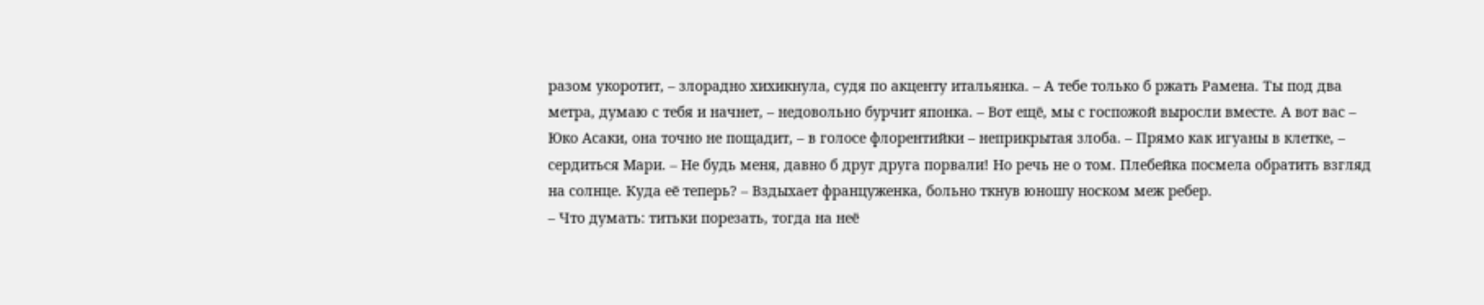разом укоротит, – злорадно хихикнула, судя по акценту итальянка. – А тебе только б ржать Рамена. Ты под два метра, думаю с тебя и начнет, – недовольно бурчит японка. – Вот ещё, мы с госпожой выросли вместе. А вот вас – Юко Асаки, она точно не пощадит, – в голосе флорентийки – неприкрытая злоба. – Прямо как игуаны в клетке, – сердиться Мари. – Не будь меня, давно б друг друга порвали! Но речь не о том. Плебейка посмела обратить взгляд на солнце. Куда её теперь? – Вздыхает француженка, больно ткнув юношу носком меж ребер.
– Что думать: титьки порезать, тогда на неё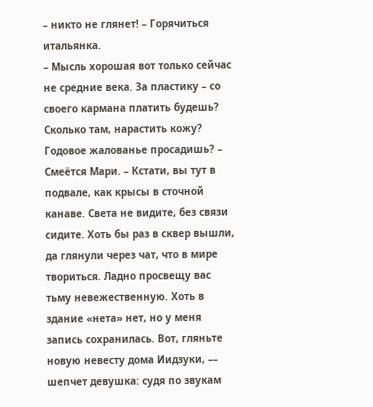– никто не глянет! – Горячиться итальянка.
– Мысль хорошая вот только сейчас не средние века. За пластику – со своего кармана платить будешь? Сколько там, нарастить кожу? Годовое жалованье просадишь? – Смеётся Мари. – Кстати, вы тут в подвале, как крысы в сточной канаве. Света не видите, без связи сидите. Хоть бы раз в сквер вышли, да глянули через чат, что в мире твориться. Ладно просвещу вас тьму невежественную. Хоть в здание «нета» нет, но у меня запись сохранилась. Вот, гляньте новую невесту дома Иидзуки, –– шепчет девушка: судя по звукам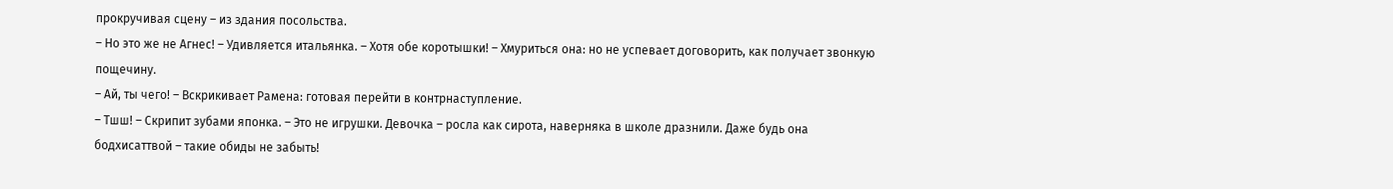прокручивая сцену – из здания посольства.
– Но это же не Агнес! – Удивляется итальянка. – Хотя обе коротышки! – Хмуриться она: но не успевает договорить, как получает звонкую пощечину.
– Ай, ты чего! – Вскрикивает Рамена: готовая перейти в контрнаступление.
– Тшш! – Скрипит зубами японка. – Это не игрушки. Девочка – росла как сирота, наверняка в школе дразнили. Даже будь она бодхисаттвой – такие обиды не забыть!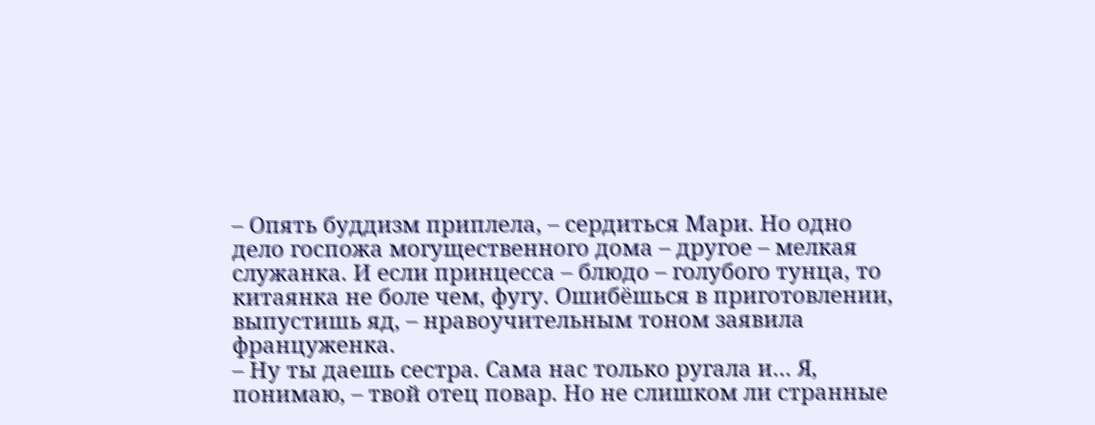– Опять буддизм приплела, – сердиться Мари. Но одно дело госпожа могущественного дома – другое – мелкая служанка. И если принцесса – блюдо – голубого тунца, то китаянка не боле чем, фугу. Ошибёшься в приготовлении, выпустишь яд, – нравоучительным тоном заявила француженка.
– Ну ты даешь сестра. Сама нас только ругала и… Я, понимаю, – твой отец повар. Но не слишком ли странные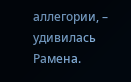аллегории, – удивилась Рамена.